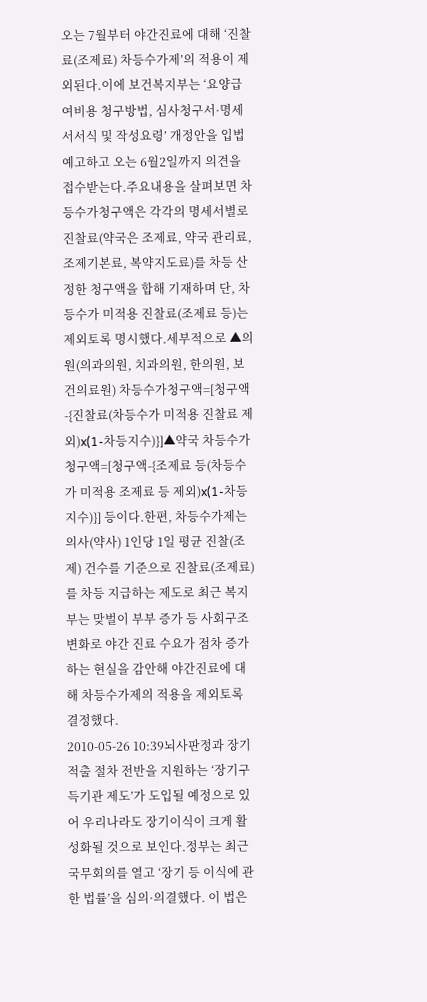오는 7월부터 야간진료에 대해 ‘진찰료(조제료) 차등수가제’의 적용이 제외된다.이에 보건복지부는 ‘요양급여비용 청구방법, 심사청구서·명세서서식 및 작성요령’ 개정안을 입법예고하고 오는 6월2일까지 의견을 접수받는다.주요내용을 살펴보면 차등수가청구액은 각각의 명세서별로 진찰료(약국은 조제료, 약국 관리료, 조제기본료, 복약지도료)를 차등 산정한 청구액을 합해 기재하며 단, 차등수가 미적용 진찰료(조제료 등)는 제외토록 명시했다.세부적으로 ▲의원(의과의원, 치과의원, 한의원, 보건의료원) 차등수가청구액=[청구액-{진찰료(차등수가 미적용 진찰료 제외)x(1-차등지수)}]▲약국 차등수가청구액=[청구액-{조제료 등(차등수가 미적용 조제료 등 제외)x(1-차등지수)}] 등이다.한편, 차등수가제는 의사(약사) 1인당 1일 평균 진찰(조제) 건수를 기준으로 진찰료(조제료)를 차등 지급하는 제도로 최근 복지부는 맞벌이 부부 증가 등 사회구조 변화로 야간 진료 수요가 점차 증가하는 현실을 감안해 야간진료에 대해 차등수가제의 적용을 제외토록 결정했다.
2010-05-26 10:39뇌사판정과 장기적출 절차 전반을 지원하는 ‘장기구득기관 제도’가 도입될 예정으로 있어 우리나라도 장기이식이 크게 활성화될 것으로 보인다.정부는 최근 국무회의를 열고 ‘장기 등 이식에 관한 법률’을 심의·의결했다. 이 법은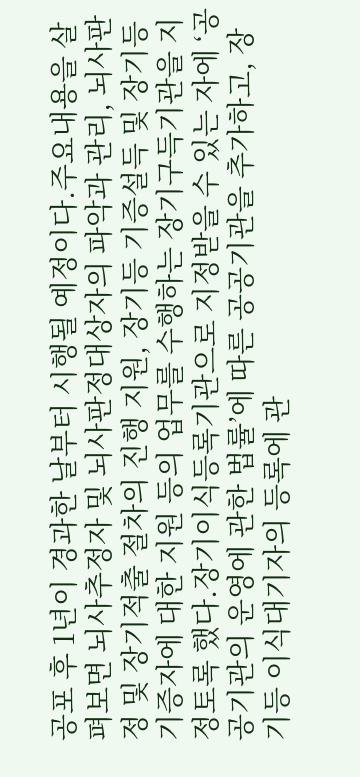공포 후 1년이 경과한 날부터 시행될 예정이다.주요내용을 살펴보면 뇌사추정자 및 뇌사판정대상자의 파악과 관리, 뇌사판정 및 장기적출 절차의 진행 지원, 장기등 기증설득 및 장기등기증자에 대한 지원 등의 업무를 수행하는 장기구득기관을 지정토록 했다.장기이식등록기관으로 지정받을 수 있는 자에 ‘공공기관의 운영에 관한 법률’에 따른 공공기관을 추가하고, 장기등 이식대기자의 등록에 관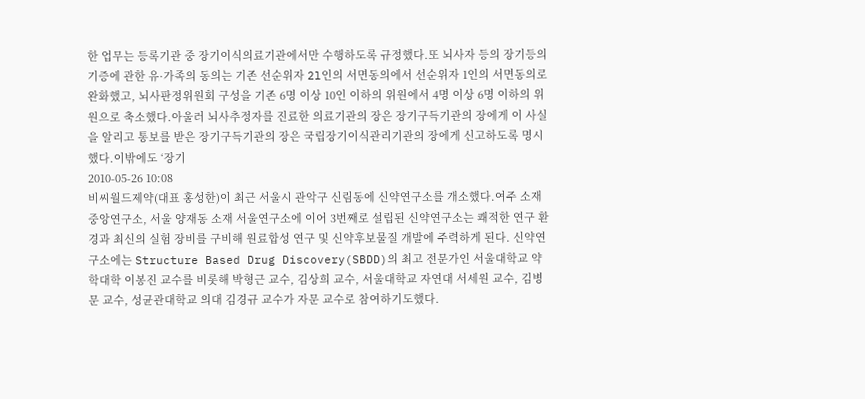한 업무는 등록기관 중 장기이식의료기관에서만 수행하도록 규정했다.또 뇌사자 등의 장기등의 기증에 관한 유·가족의 동의는 기존 선순위자 2l인의 서면동의에서 선순위자 1인의 서면동의로 완화했고, 뇌사판정위원회 구성을 기존 6명 이상 10인 이하의 위원에서 4명 이상 6명 이하의 위원으로 축소했다.아울러 뇌사추정자를 진료한 의료기관의 장은 장기구득기관의 장에게 이 사실을 알리고 통보를 받은 장기구득기관의 장은 국립장기이식관리기관의 장에게 신고하도록 명시했다.이밖에도 ‘장기
2010-05-26 10:08
비씨월드제약(대표 홍성한)이 최근 서울시 관악구 신림동에 신약연구소를 개소했다.여주 소재 중앙연구소, 서울 양재동 소재 서울연구소에 이어 3번째로 설립된 신약연구소는 쾌적한 연구 환경과 최신의 실험 장비를 구비해 원료합성 연구 및 신약후보물질 개발에 주력하게 된다. 신약연구소에는 Structure Based Drug Discovery(SBDD)의 최고 전문가인 서울대학교 약학대학 이봉진 교수를 비롯해 박형근 교수, 김상희 교수, 서울대학교 자연대 서세원 교수, 김병문 교수, 성균관대학교 의대 김경규 교수가 자문 교수로 참여하기도했다.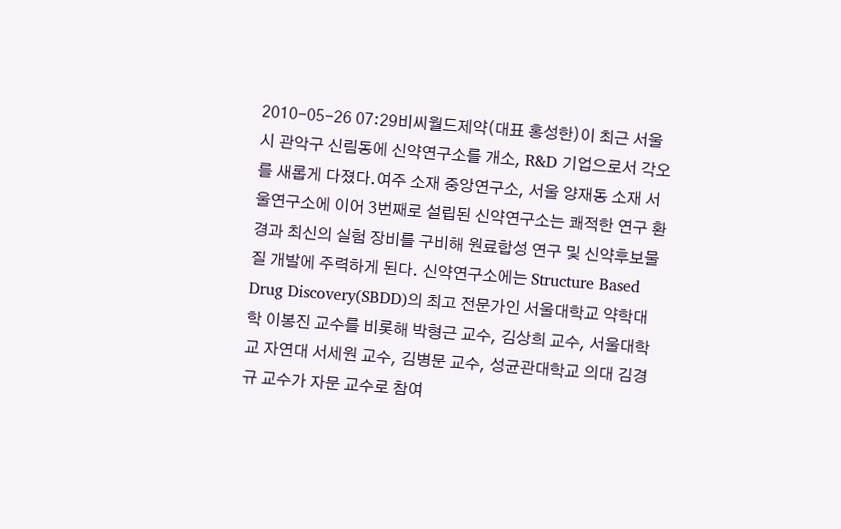2010-05-26 07:29비씨월드제약(대표 홍성한)이 최근 서울시 관악구 신림동에 신약연구소를 개소, R&D 기업으로서 각오를 새롭게 다졌다.여주 소재 중앙연구소, 서울 양재동 소재 서울연구소에 이어 3번째로 설립된 신약연구소는 쾌적한 연구 환경과 최신의 실험 장비를 구비해 원료합성 연구 및 신약후보물질 개발에 주력하게 된다. 신약연구소에는 Structure Based Drug Discovery(SBDD)의 최고 전문가인 서울대학교 약학대학 이봉진 교수를 비롯해 박형근 교수, 김상희 교수, 서울대학교 자연대 서세원 교수, 김병문 교수, 성균관대학교 의대 김경규 교수가 자문 교수로 참여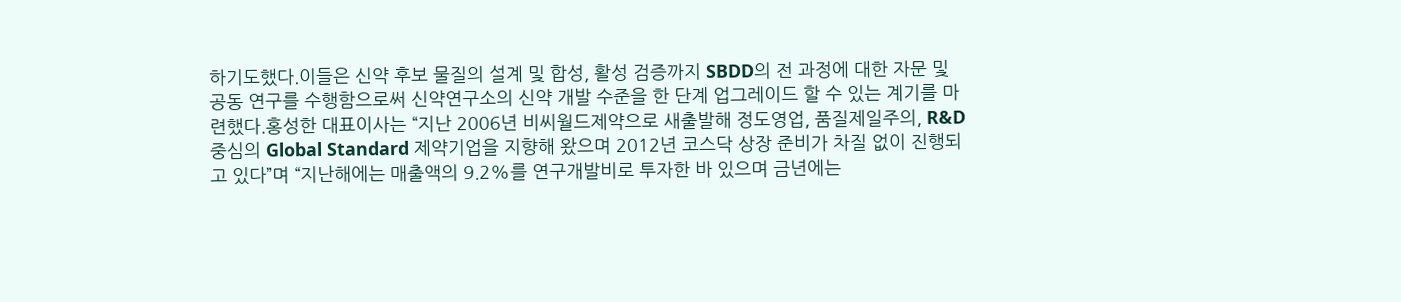하기도했다.이들은 신약 후보 물질의 설계 및 합성, 활성 검증까지 SBDD의 전 과정에 대한 자문 및 공동 연구를 수행함으로써 신약연구소의 신약 개발 수준을 한 단계 업그레이드 할 수 있는 계기를 마련했다.홍성한 대표이사는 “지난 2006년 비씨월드제약으로 새출발해 정도영업, 품질제일주의, R&D중심의 Global Standard 제약기업을 지향해 왔으며 2012년 코스닥 상장 준비가 차질 없이 진행되고 있다”며 “지난해에는 매출액의 9.2%를 연구개발비로 투자한 바 있으며 금년에는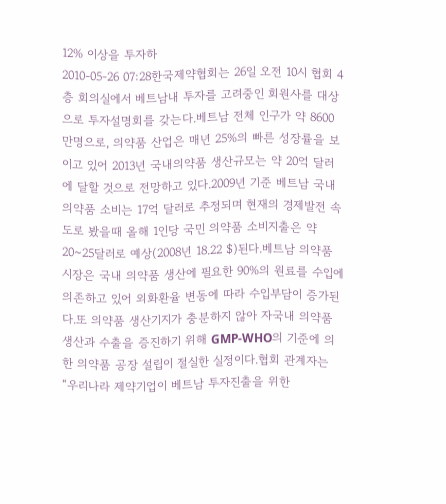12% 이상을 투자하
2010-05-26 07:28한국제약협회는 26일 오전 10시 협회 4층 회의실에서 베트남내 투자를 고려중인 회원사를 대상으로 투자설명회를 갖는다.베트남 전체 인구가 약 8600만명으로, 의약품 산업은 매년 25%의 빠른 성장률을 보이고 있어 2013년 국내의약품 생산규모는 약 20억 달러에 달할 것으로 전망하고 있다.2009년 기준 베트남 국내 의약품 소비는 17억 달러로 추정되며 현재의 경제발전 속도로 봤을때 올해 1인당 국민 의약품 소비지출은 약 20~25달러로 예상(2008년 18.22 $)된다.베트남 의약품 시장은 국내 의약품 생산에 필요한 90%의 원료를 수입에 의존하고 있어 외화환율 변동에 따라 수입부담이 증가된다.또 의약품 생산기지가 충분하지 않아 자국내 의약품 생산과 수출을 증진하기 위해 GMP-WHO의 기준에 의한 의약품 공장 설립이 절실한 실정이다.협회 관계자는 “우리나라 제약기업이 베트남 투자진출을 위한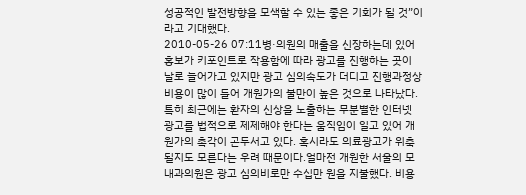성공적인 발전방향을 모색할 수 있는 좋은 기회가 될 것”이라고 기대했다.
2010-05-26 07:11병·의원의 매출을 신장하는데 있어 홍보가 키포인트로 작용함에 따라 광고를 진행하는 곳이 날로 늘어가고 있지만 광고 심의속도가 더디고 진행과정상 비용이 많이 들어 개원가의 불만이 높은 것으로 나타났다.특히 최근에는 환자의 신상을 노출하는 무분별한 인터넷 광고를 법적으로 제제해야 한다는 움직임이 일고 있어 개원가의 촉각이 곤두서고 있다. 혹시라도 의료광고가 위축될지도 모른다는 우려 때문이다.얼마전 개원한 서울의 모 내과의원은 광고 심의비로만 수십만 원을 지불했다. 비용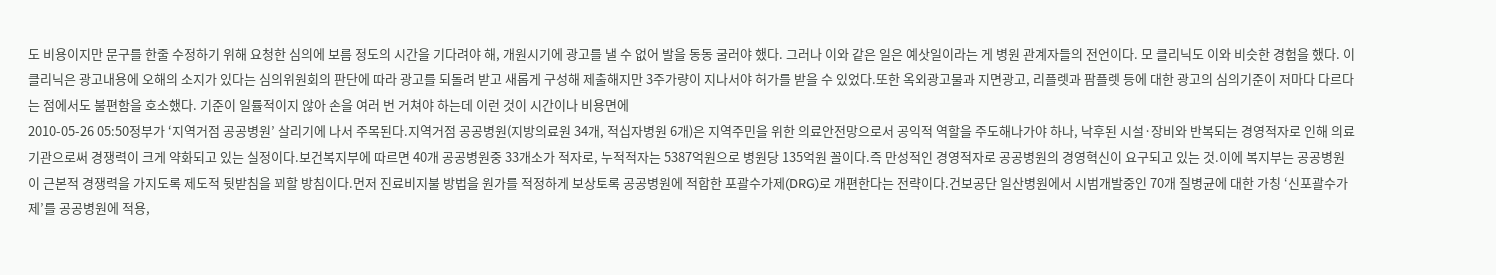도 비용이지만 문구를 한줄 수정하기 위해 요청한 심의에 보름 정도의 시간을 기다려야 해, 개원시기에 광고를 낼 수 없어 발을 동동 굴러야 했다. 그러나 이와 같은 일은 예삿일이라는 게 병원 관계자들의 전언이다. 모 클리닉도 이와 비슷한 경험을 했다. 이 클리닉은 광고내용에 오해의 소지가 있다는 심의위원회의 판단에 따라 광고를 되돌려 받고 새롭게 구성해 제출해지만 3주가량이 지나서야 허가를 받을 수 있었다.또한 옥외광고물과 지면광고, 리플렛과 팜플렛 등에 대한 광고의 심의기준이 저마다 다르다는 점에서도 불편함을 호소했다. 기준이 일률적이지 않아 손을 여러 번 거쳐야 하는데 이런 것이 시간이나 비용면에
2010-05-26 05:50정부가 ‘지역거점 공공병원’ 살리기에 나서 주목된다.지역거점 공공병원(지방의료원 34개, 적십자병원 6개)은 지역주민을 위한 의료안전망으로서 공익적 역할을 주도해나가야 하나, 낙후된 시설·장비와 반복되는 경영적자로 인해 의료기관으로써 경쟁력이 크게 약화되고 있는 실정이다.보건복지부에 따르면 40개 공공병원중 33개소가 적자로, 누적적자는 5387억원으로 병원당 135억원 꼴이다.즉 만성적인 경영적자로 공공병원의 경영혁신이 요구되고 있는 것.이에 복지부는 공공병원이 근본적 경쟁력을 가지도록 제도적 뒷받침을 꾀할 방침이다.먼저 진료비지불 방법을 원가를 적정하게 보상토록 공공병원에 적합한 포괄수가제(DRG)로 개편한다는 전략이다.건보공단 일산병원에서 시범개발중인 70개 질병균에 대한 가칭 ‘신포괄수가제’를 공공병원에 적용,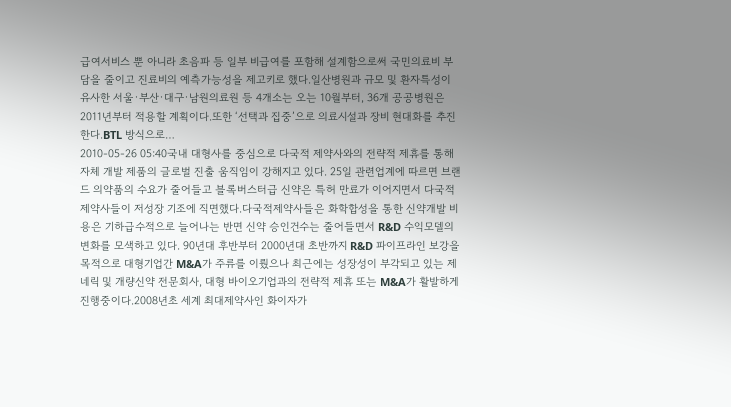급여서비스 뿐 아니라 초음파 등 일부 비급여를 포함해 설계함으로써 국민의료비 부담을 줄이고 진료비의 예측가능성을 제고키로 했다.일산병원과 규모 및 환자특성이 유사한 서울·부산·대구·남원의료원 등 4개소는 오는 10월부터, 36개 공공병원은 2011년부터 적용할 계획이다.또한 ‘선택과 집중’으로 의료시설과 장비 현대화를 추진한다.BTL 방식으로…
2010-05-26 05:40국내 대형사를 중심으로 다국적 제약사와의 전략적 제휴를 통해 자체 개발 제품의 글로벌 진출 움직임이 강해지고 있다. 25일 관련업계에 따르면 브랜드 의약품의 수요가 줄어들고 블록버스터급 신약은 특허 만료가 이어지면서 다국적제약사들이 저성장 기조에 직면했다.다국적제약사들은 화학합성을 통한 신약개발 비용은 기하급수적으로 늘어나는 반면 신약 승인건수는 줄어들면서 R&D 수익모델의 변화를 모색하고 있다. 90년대 후반부터 2000년대 초반까지 R&D 파이프라인 보강을 목적으로 대형기업간 M&A가 주류를 이뤘으나 최근에는 성장성이 부각되고 있는 제네릭 및 개량신약 전문회사, 대형 바이오기업과의 전략적 제휴 또는 M&A가 활발하게 진행중이다.2008년초 세계 최대제약사인 화이자가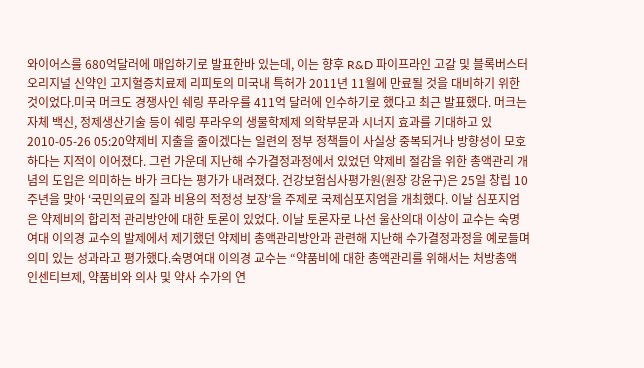와이어스를 680억달러에 매입하기로 발표한바 있는데, 이는 향후 R&D 파이프라인 고갈 및 블록버스터 오리지널 신약인 고지혈증치료제 리피토의 미국내 특허가 2011년 11월에 만료될 것을 대비하기 위한 것이었다.미국 머크도 경쟁사인 쉐링 푸라우를 411억 달러에 인수하기로 했다고 최근 발표했다. 머크는 자체 백신, 정제생산기술 등이 쉐링 푸라우의 생물학제제 의학부문과 시너지 효과를 기대하고 있
2010-05-26 05:20약제비 지출을 줄이겠다는 일련의 정부 정책들이 사실상 중복되거나 방향성이 모호하다는 지적이 이어졌다. 그런 가운데 지난해 수가결정과정에서 있었던 약제비 절감을 위한 총액관리 개념의 도입은 의미하는 바가 크다는 평가가 내려졌다. 건강보험심사평가원(원장 강윤구)은 25일 창립 10주년을 맞아 ‘국민의료의 질과 비용의 적정성 보장’을 주제로 국제심포지엄을 개최했다. 이날 심포지엄은 약제비의 합리적 관리방안에 대한 토론이 있었다. 이날 토론자로 나선 울산의대 이상이 교수는 숙명여대 이의경 교수의 발제에서 제기했던 약제비 총액관리방안과 관련해 지난해 수가결정과정을 예로들며 의미 있는 성과라고 평가했다.숙명여대 이의경 교수는 “약품비에 대한 총액관리를 위해서는 처방총액 인센티브제, 약품비와 의사 및 약사 수가의 연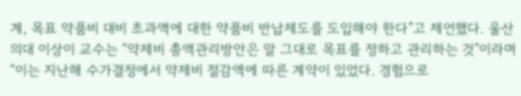계, 목표 약품비 대비 초과액에 대한 약품비 반납제도를 도입해야 한다”고 제언했다. 울산의대 이상이 교수는 “약제비 총액관리방안은 말 그대로 목표를 정하고 관리하는 것”이라며 “이는 지난해 수가결정에서 약제비 절감액에 따른 계약이 있었다. 경험으로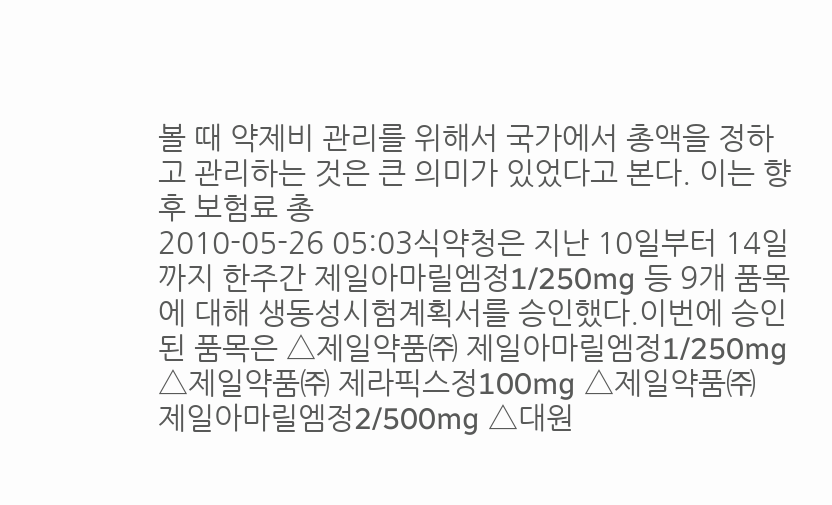볼 때 약제비 관리를 위해서 국가에서 총액을 정하고 관리하는 것은 큰 의미가 있었다고 본다. 이는 향후 보험료 총
2010-05-26 05:03식약청은 지난 10일부터 14일까지 한주간 제일아마릴엠정1/250mg 등 9개 품목에 대해 생동성시험계획서를 승인했다.이번에 승인된 품목은 △제일약품㈜ 제일아마릴엠정1/250mg △제일약품㈜ 제라픽스정100mg △제일약품㈜ 제일아마릴엠정2/500mg △대원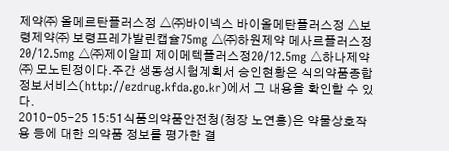제약㈜ 올메르탄플러스정 △㈜바이넥스 바이올메탄플러스정 △보령제약㈜ 보령프레가발린캡슐75mg △㈜하원제약 메사르플러스정20/12.5mg △㈜제이알피 제이메텍플러스정20/12.5mg △하나제약㈜ 모노틴정이다.주간 생동성시험계획서 승인현황은 식의약품종합정보서비스(http://ezdrug.kfda.go.kr)에서 그 내용을 확인할 수 있다.
2010-05-25 15:51식품의약품안전청(청장 노연홍)은 약물상호작용 등에 대한 의약품 정보를 평가한 결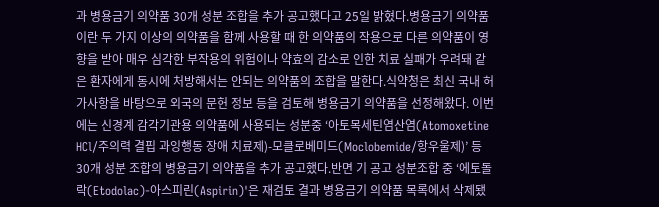과 병용금기 의약품 30개 성분 조합을 추가 공고했다고 25일 밝혔다.병용금기 의약품이란 두 가지 이상의 의약품을 함께 사용할 때 한 의약품의 작용으로 다른 의약품이 영향을 받아 매우 심각한 부작용의 위험이나 약효의 감소로 인한 치료 실패가 우려돼 같은 환자에게 동시에 처방해서는 안되는 의약품의 조합을 말한다.식약청은 최신 국내 허가사항을 바탕으로 외국의 문헌 정보 등을 검토해 병용금기 의약품을 선정해왔다. 이번에는 신경계 감각기관용 의약품에 사용되는 성분중 ‘아토목세틴염산염(Atomoxetine HCl/주의력 결핍 과잉행동 장애 치료제)-모클로베미드(Moclobemide/항우울제)’ 등 30개 성분 조합의 병용금기 의약품을 추가 공고했다.반면 기 공고 성분조합 중 ‘에토돌락(Etodolac)-아스피린(Aspirin)'은 재검토 결과 병용금기 의약품 목록에서 삭제됐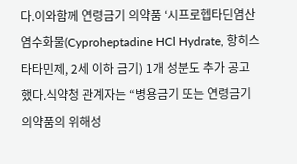다.이와함께 연령금기 의약품 ‘시프로헵타딘염산염수화물(Cyproheptadine HCl Hydrate, 항히스타타민제, 2세 이하 금기) 1개 성분도 추가 공고했다.식약청 관계자는 “병용금기 또는 연령금기 의약품의 위해성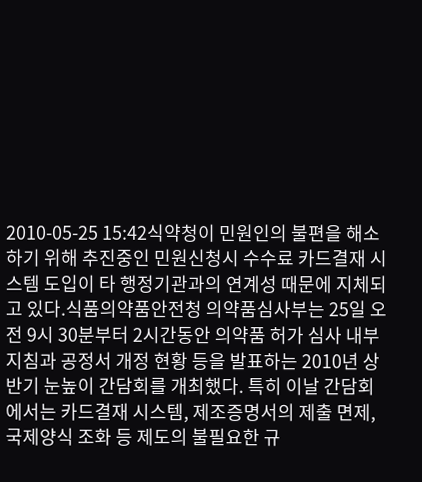2010-05-25 15:42식약청이 민원인의 불편을 해소하기 위해 추진중인 민원신청시 수수료 카드결재 시스템 도입이 타 행정기관과의 연계성 때문에 지체되고 있다.식품의약품안전청 의약품심사부는 25일 오전 9시 30분부터 2시간동안 의약품 허가 심사 내부지침과 공정서 개정 현황 등을 발표하는 2010년 상반기 눈높이 간담회를 개최했다. 특히 이날 간담회에서는 카드결재 시스템, 제조증명서의 제출 면제, 국제양식 조화 등 제도의 불필요한 규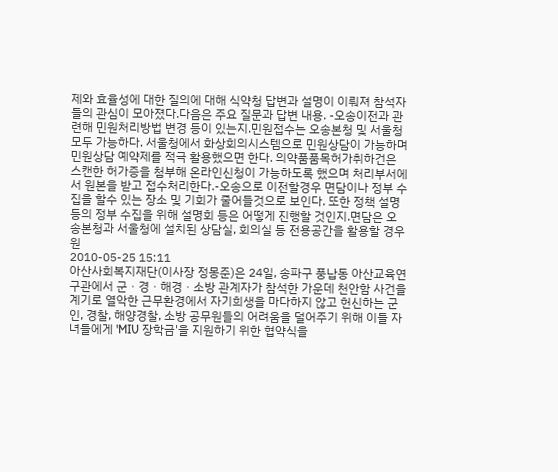제와 효율성에 대한 질의에 대해 식약청 답변과 설명이 이뤄져 참석자들의 관심이 모아졌다.다음은 주요 질문과 답변 내용. -오송이전과 관련해 민원처리방법 변경 등이 있는지.민원접수는 오송본청 및 서울청 모두 가능하다. 서울청에서 화상회의시스템으로 민원상담이 가능하며 민원상담 예약제를 적극 활용했으면 한다. 의약품품목허가취하건은 스캔한 허가증을 첨부해 온라인신청이 가능하도록 했으며 처리부서에서 원본을 받고 접수처리한다.-오송으로 이전할경우 면담이나 정부 수집을 할수 있는 장소 및 기회가 줄어들것으로 보인다. 또한 정책 설명 등의 정부 수집을 위해 설명회 등은 어떻게 진행할 것인지.면담은 오송본청과 서울청에 설치된 상담실, 회의실 등 전용공간을 활용할 경우 원
2010-05-25 15:11
아산사회복지재단(이사장 정몽준)은 24일, 송파구 풍납동 아산교육연구관에서 군ㆍ경ㆍ해경ㆍ소방 관계자가 참석한 가운데 천안함 사건을 계기로 열악한 근무환경에서 자기희생을 마다하지 않고 헌신하는 군인, 경찰, 해양경찰, 소방 공무원들의 어려움을 덜어주기 위해 이들 자녀들에게 'MIU 장학금'을 지원하기 위한 협약식을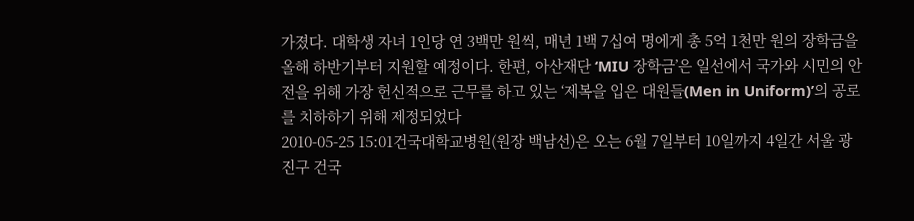가졌다. 대학생 자녀 1인당 연 3백만 원씩, 매년 1백 7십여 명에게 총 5억 1천만 원의 장학금을 올해 하반기부터 지원할 예정이다. 한편, 아산재단 ‘MIU 장학금’은 일선에서 국가와 시민의 안전을 위해 가장 헌신적으로 근무를 하고 있는 ‘제복을 입은 대원들(Men in Uniform)’의 공로를 치하하기 위해 제정되었다
2010-05-25 15:01건국대학교병원(원장 백남선)은 오는 6월 7일부터 10일까지 4일간 서울 광진구 건국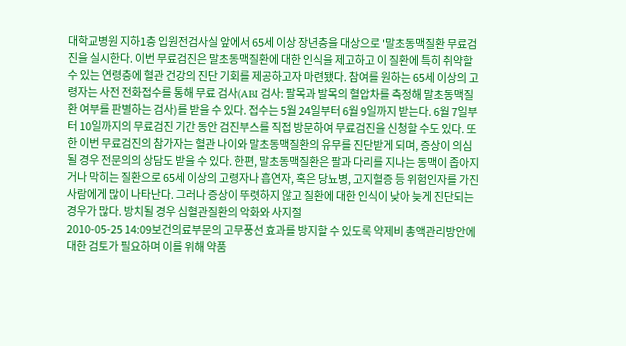대학교병원 지하1층 입원전검사실 앞에서 65세 이상 장년층을 대상으로 '말초동맥질환 무료검진을 실시한다. 이번 무료검진은 말초동맥질환에 대한 인식을 제고하고 이 질환에 특히 취약할 수 있는 연령층에 혈관 건강의 진단 기회를 제공하고자 마련됐다. 참여를 원하는 65세 이상의 고령자는 사전 전화접수를 통해 무료 검사(ABI 검사: 팔목과 발목의 혈압차를 측정해 말초동맥질환 여부를 판별하는 검사)를 받을 수 있다. 접수는 5월 24일부터 6월 9일까지 받는다. 6월 7일부터 10일까지의 무료검진 기간 동안 검진부스를 직접 방문하여 무료검진을 신청할 수도 있다. 또한 이번 무료검진의 참가자는 혈관 나이와 말초동맥질환의 유무를 진단받게 되며, 증상이 의심될 경우 전문의의 상담도 받을 수 있다. 한편, 말초동맥질환은 팔과 다리를 지나는 동맥이 좁아지거나 막히는 질환으로 65세 이상의 고령자나 흡연자, 혹은 당뇨병, 고지혈증 등 위험인자를 가진 사람에게 많이 나타난다. 그러나 증상이 뚜렷하지 않고 질환에 대한 인식이 낮아 늦게 진단되는 경우가 많다. 방치될 경우 심혈관질환의 악화와 사지절
2010-05-25 14:09보건의료부문의 고무풍선 효과를 방지할 수 있도록 약제비 총액관리방안에 대한 검토가 필요하며 이를 위해 약품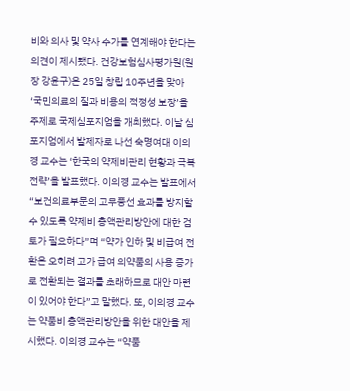비와 의사 및 약사 수가를 연계해야 한다는 의견이 제시됐다. 건강보험심사평가원(원장 강윤구)은 25일 창립 10주년을 맞아 ‘국민의료의 질과 비용의 적정성 보장’을 주제로 국제심포지엄을 개최했다. 이날 심포지엄에서 발제자로 나선 숙명여대 이의경 교수는 ‘한국의 약제비관리 현황과 극복 전략’을 발표했다. 이의경 교수는 발표에서 “보건의료부문의 고무풍선 효과를 방지할 수 있도록 약제비 총액관리방안에 대한 검토가 필요하다”며 “약가 인하 및 비급여 전환은 오히려 고가 급여 의약품의 사용 증가로 전환되는 결과를 초래하므로 대안 마련이 있어야 한다”고 말했다. 또, 이의경 교수는 약품비 총액관리방안을 위한 대안을 제시했다. 이의경 교수는 “약품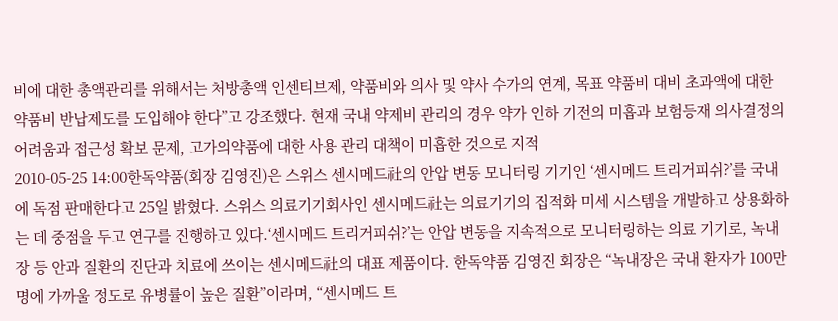비에 대한 총액관리를 위해서는 처방총액 인센티브제, 약품비와 의사 및 약사 수가의 연계, 목표 약품비 대비 초과액에 대한 약품비 반납제도를 도입해야 한다”고 강조했다. 현재 국내 약제비 관리의 경우 약가 인하 기전의 미흡과 보험등재 의사결정의 어려움과 접근성 확보 문제, 고가의약품에 대한 사용 관리 대책이 미흡한 것으로 지적
2010-05-25 14:00한독약품(회장 김영진)은 스위스 센시메드社의 안압 변동 모니터링 기기인 ‘센시메드 트리거피쉬?’를 국내에 독점 판매한다고 25일 밝혔다. 스위스 의료기기회사인 센시메드社는 의료기기의 집적화 미세 시스템을 개발하고 상용화하는 데 중점을 두고 연구를 진행하고 있다.‘센시메드 트리거피쉬?’는 안압 변동을 지속적으로 모니터링하는 의료 기기로, 녹내장 등 안과 질환의 진단과 치료에 쓰이는 센시메드社의 대표 제품이다. 한독약품 김영진 회장은 “녹내장은 국내 환자가 100만 명에 가까울 정도로 유병률이 높은 질환”이라며, “센시메드 트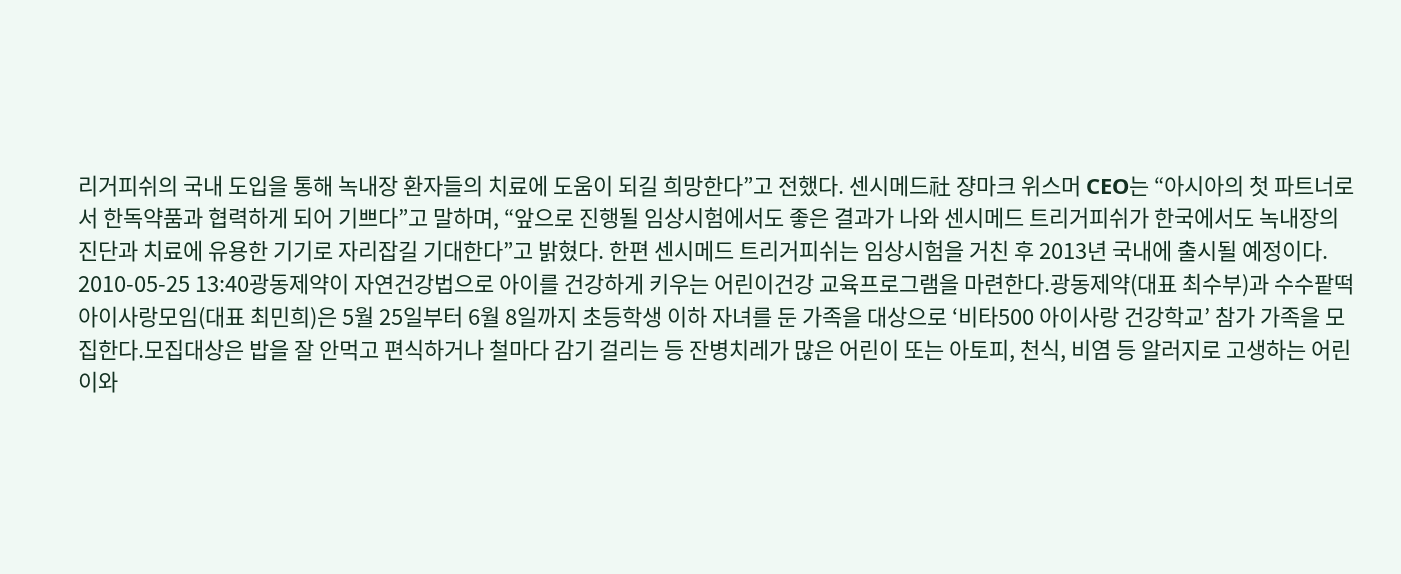리거피쉬의 국내 도입을 통해 녹내장 환자들의 치료에 도움이 되길 희망한다”고 전했다. 센시메드社 쟝마크 위스머 CEO는 “아시아의 첫 파트너로서 한독약품과 협력하게 되어 기쁘다”고 말하며, “앞으로 진행될 임상시험에서도 좋은 결과가 나와 센시메드 트리거피쉬가 한국에서도 녹내장의 진단과 치료에 유용한 기기로 자리잡길 기대한다”고 밝혔다. 한편 센시메드 트리거피쉬는 임상시험을 거친 후 2013년 국내에 출시될 예정이다.
2010-05-25 13:40광동제약이 자연건강법으로 아이를 건강하게 키우는 어린이건강 교육프로그램을 마련한다.광동제약(대표 최수부)과 수수팥떡아이사랑모임(대표 최민희)은 5월 25일부터 6월 8일까지 초등학생 이하 자녀를 둔 가족을 대상으로 ‘비타500 아이사랑 건강학교’ 참가 가족을 모집한다.모집대상은 밥을 잘 안먹고 편식하거나 철마다 감기 걸리는 등 잔병치레가 많은 어린이 또는 아토피, 천식, 비염 등 알러지로 고생하는 어린이와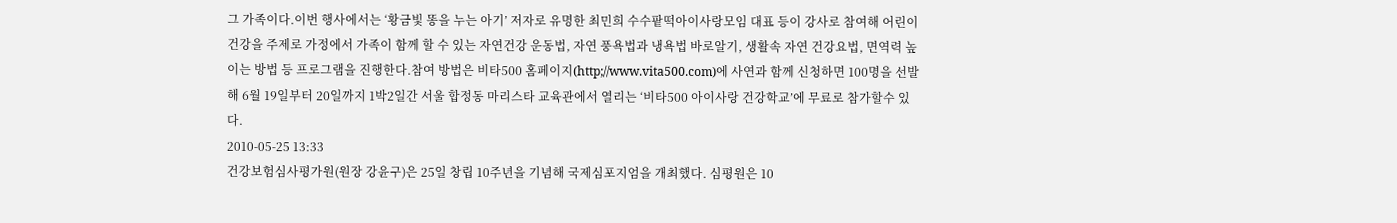그 가족이다.이번 행사에서는 ‘황금빛 똥을 누는 아기’ 저자로 유명한 최민희 수수팥떡아이사랑모임 대표 등이 강사로 참여해 어린이 건강을 주제로 가정에서 가족이 함께 할 수 있는 자연건강 운동법, 자연 풍욕법과 냉욕법 바로알기, 생활속 자연 건강요법, 면역력 높이는 방법 등 프로그램을 진행한다.참여 방법은 비타500 홈페이지(http;//www.vita500.com)에 사연과 함께 신청하면 100명을 선발해 6월 19일부터 20일까지 1박2일간 서울 합정동 마리스타 교육관에서 열리는 ‘비타500 아이사랑 건강학교’에 무료로 참가할수 있다.
2010-05-25 13:33
건강보험심사평가원(원장 강윤구)은 25일 창립 10주년을 기념해 국제심포지엄을 개최했다. 심평원은 10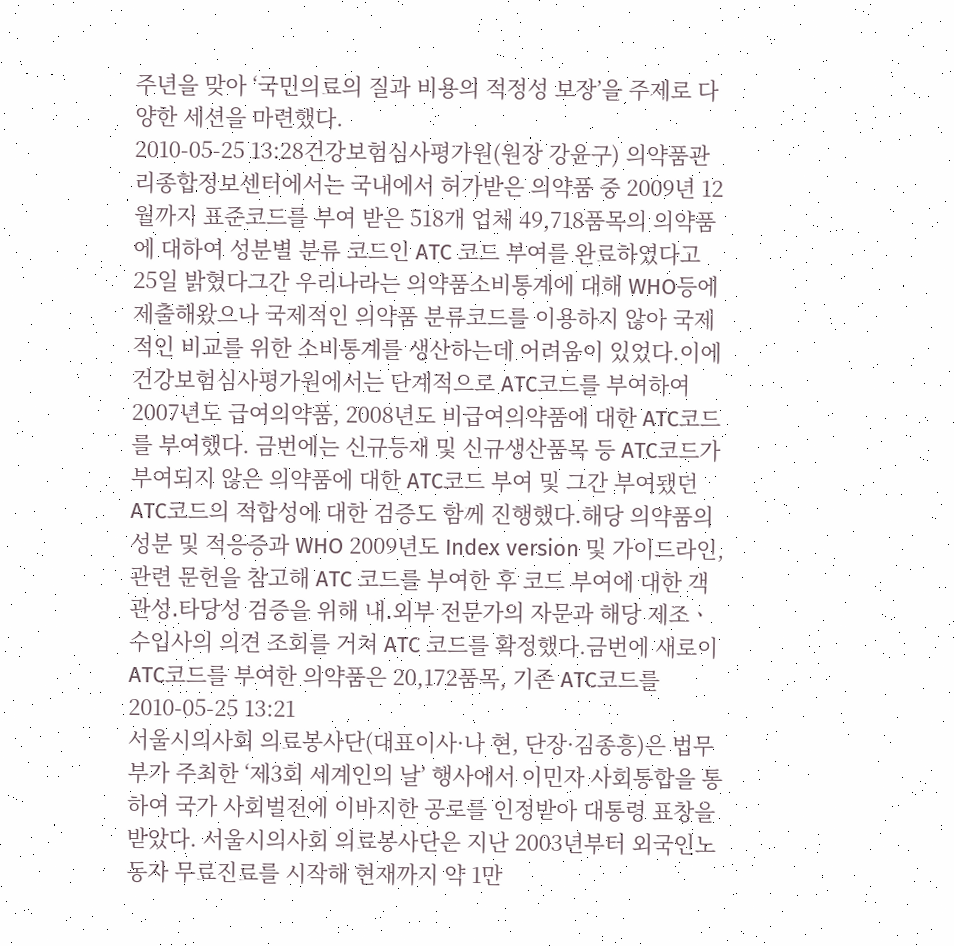주년을 맞아 ‘국민의료의 질과 비용의 적정성 보장’을 주제로 다양한 세션을 마련했다.
2010-05-25 13:28건강보험심사평가원(원장 강윤구) 의약품관리종합정보센터에서는 국내에서 허가받은 의약품 중 2009년 12월까지 표준코드를 부여 받은 518개 업체 49,718품목의 의약품에 대하여 성분별 분류 코드인 ATC 코드 부여를 완료하였다고 25일 밝혔다그간 우리나라는 의약품소비통계에 대해 WHO등에 제출해왔으나 국제적인 의약품 분류코드를 이용하지 않아 국제적인 비교를 위한 소비통계를 생산하는데 어려움이 있었다.이에 건강보험심사평가원에서는 단계적으로 ATC코드를 부여하여 2007년도 급여의약품, 2008년도 비급여의약품에 대한 ATC코드를 부여했다. 금번에는 신규등재 및 신규생산품목 등 ATC코드가 부여되지 않은 의약품에 대한 ATC코드 부여 및 그간 부여됐던 ATC코드의 적합성에 대한 검증도 함께 진행했다.해당 의약품의 성분 및 적응증과 WHO 2009년도 Index version 및 가이드라인, 관련 문헌을 참고해 ATC 코드를 부여한 후 코드 부여에 대한 객관성․타당성 검증을 위해 내․외부 전문가의 자문과 해당 제조ㆍ수입사의 의견 조회를 거쳐 ATC 코드를 확정했다.금번에 새로이 ATC코드를 부여한 의약품은 20,172품목, 기존 ATC코드를
2010-05-25 13:21
서울시의사회 의료봉사단(대표이사·나 현, 단장·김종흥)은 법무부가 주최한 ‘제3회 세계인의 날’ 행사에서 이민자 사회통합을 통하여 국가 사회벌전에 이바지한 공로를 인정받아 대통령 표창을 받았다. 서울시의사회 의료봉사단은 지난 2003년부터 외국인노동자 무료진료를 시작해 현재까지 약 1만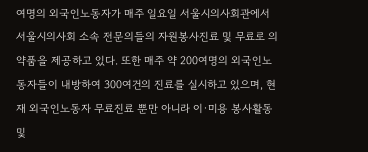여명의 외국인노동자가 매주 일요일 서울시의사회관에서 서울시의사회 소속 전문의들의 자원봉사진료 및 무료로 의약품을 제공하고 있다. 또한 매주 약 200여명의 외국인노동자들이 내방하여 300여건의 진료를 실시하고 있으며, 현재 외국인노동자 무료진료 뿐만 아니라 이·미용 봉사활동 및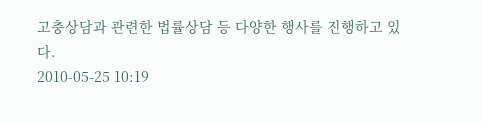고충상담과 관련한 법률상담 등 다양한 행사를 진행하고 있다.
2010-05-25 10:19